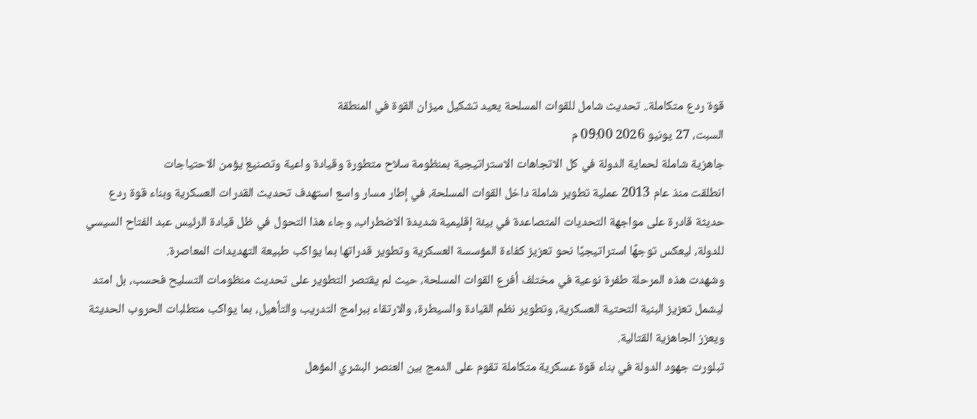قوة ردع متكاملة.. تحديث شامل للقوات المسلحة يعيد تشكيل ميزان القوة في المنطقة
السبت، 27 يونيو 2026 09:00 م
جاهزية شاملة لحماية الدولة في كل الاتجاهات الاستراتيجية بمنظومة سلاح متطورة وقيادة واعية وتصنيع يؤمن الاحتياجات
انطلقت منذ عام 2013 عملية تطوير شاملة داخل القوات المسلحة، في إطار مسار واسع استهدف تحديث القدرات العسكرية وبناء قوة ردع حديثة قادرة على مواجهة التحديات المتصاعدة في بيئة إقليمية شديدة الاضطراب، وجاء هذا التحول في ظل قيادة الرئيس عبد الفتاح السيسي للدولة، ليعكس توجهًا استراتيجيًا نحو تعزيز كفاءة المؤسسة العسكرية وتطوير قدراتها بما يواكب طبيعة التهديدات المعاصرة.
وشهدت هذه المرحلة طفرة نوعية في مختلف أفرع القوات المسلحة، حيث لم يقتصر التطوير على تحديث منظومات التسليح فحسب، بل امتد ليشمل تعزيز البنية التحتية العسكرية، وتطوير نظم القيادة والسيطرة، والارتقاء ببرامج التدريب والتأهيل، بما يواكب متطلبات الحروب الحديثة ويعزز الجاهزية القتالية.
تبلورت جهود الدولة في بناء قوة عسكرية متكاملة تقوم على الدمج بين العنصر البشري المؤهل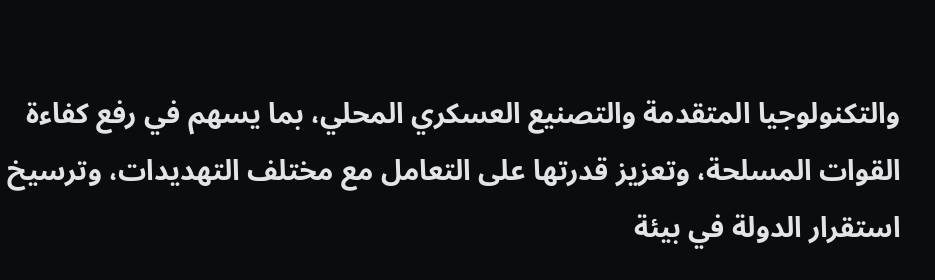والتكنولوجيا المتقدمة والتصنيع العسكري المحلي، بما يسهم في رفع كفاءة القوات المسلحة، وتعزيز قدرتها على التعامل مع مختلف التهديدات، وترسيخ استقرار الدولة في بيئة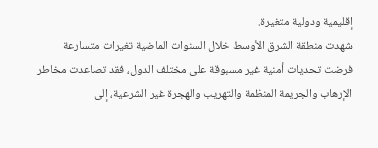إقليمية ودولية متغيرة.
شهدت منطقة الشرق الأوسط خلال السنوات الماضية تغيرات متسارعة فرضت تحديات أمنية غير مسبوقة على مختلف الدول، فقد تصاعدت مخاطر الإرهاب والجريمة المنظمة والتهريب والهجرة غير الشرعية، إلى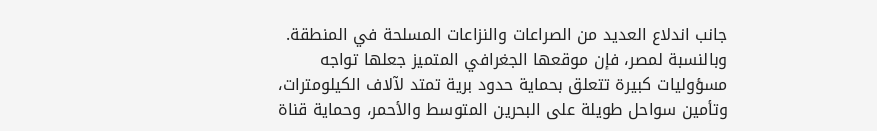جانب اندلاع العديد من الصراعات والنزاعات المسلحة في المنطقة.
وبالنسبة لمصر، فإن موقعها الجغرافي المتميز جعلها تواجه مسؤوليات كبيرة تتعلق بحماية حدود برية تمتد لآلاف الكيلومترات، وتأمين سواحل طويلة على البحرين المتوسط والأحمر، وحماية قناة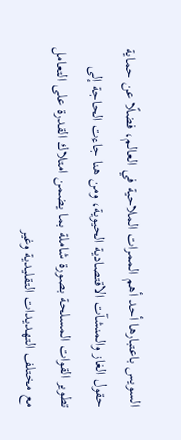السويس باعتبارها أحد أهم الممرات الملاحية في العالم، فضلًا عن حماية حقول الغاز والمنشآت الاقتصادية الحيوية، ومن هنا جاءت الحاجة إلى تطوير القوات المسلحة بصورة شاملة بما يضمن امتلاك القدرة على التعامل مع مختلف التهديدات التقليدية وغير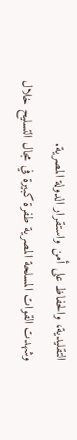التقليدية، والحفاظ على أمن واستقرار الدولة المصرية.
وشهدت القوات المسلحة المصرية طفرة كبيرة في مجال التسليح خلال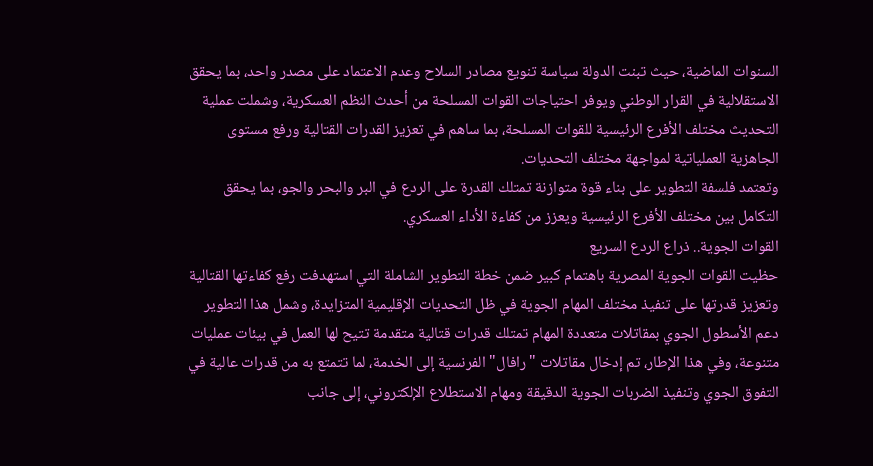السنوات الماضية، حيث تبنت الدولة سياسة تنويع مصادر السلاح وعدم الاعتماد على مصدر واحد، بما يحقق الاستقلالية في القرار الوطني ويوفر احتياجات القوات المسلحة من أحدث النظم العسكرية، وشملت عملية التحديث مختلف الأفرع الرئيسية للقوات المسلحة، بما ساهم في تعزيز القدرات القتالية ورفع مستوى الجاهزية العملياتية لمواجهة مختلف التحديات.
وتعتمد فلسفة التطوير على بناء قوة متوازنة تمتلك القدرة على الردع في البر والبحر والجو، بما يحقق التكامل بين مختلف الأفرع الرئيسية ويعزز من كفاءة الأداء العسكري.
القوات الجوية.. ذراع الردع السريع
حظيت القوات الجوية المصرية باهتمام كبير ضمن خطة التطوير الشاملة التي استهدفت رفع كفاءتها القتالية وتعزيز قدرتها على تنفيذ مختلف المهام الجوية في ظل التحديات الإقليمية المتزايدة، وشمل هذا التطوير دعم الأسطول الجوي بمقاتلات متعددة المهام تمتلك قدرات قتالية متقدمة تتيح لها العمل في بيئات عمليات متنوعة، وفي هذا الإطار، تم إدخال مقاتلات "رافال" الفرنسية إلى الخدمة، لما تتمتع به من قدرات عالية في التفوق الجوي وتنفيذ الضربات الجوية الدقيقة ومهام الاستطلاع الإلكتروني، إلى جانب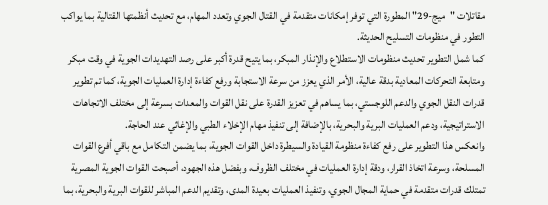مقاتلات "ميج-29" المطورة التي توفر إمكانات متقدمة في القتال الجوي وتعدد المهام، مع تحديث أنظمتها القتالية بما يواكب التطور في منظومات التسليح الحديثة.
كما شمل التطوير تحديث منظومات الاستطلاع والإنذار المبكر، بما يتيح قدرة أكبر على رصد التهديدات الجوية في وقت مبكر ومتابعة التحركات المعادية بدقة عالية، الأمر الذي يعزز من سرعة الاستجابة ورفع كفاءة إدارة العمليات الجوية، كما تم تطوير قدرات النقل الجوي والدعم اللوجستي، بما يساهم في تعزيز القدرة على نقل القوات والمعدات بسرعة إلى مختلف الاتجاهات الاستراتيجية، ودعم العمليات البرية والبحرية، بالإضافة إلى تنفيذ مهام الإخلاء الطبي والإغاثي عند الحاجة.
وانعكس هذا التطوير على رفع كفاءة منظومة القيادة والسيطرة داخل القوات الجوية، بما يضمن التكامل مع باقي أفرع القوات المسلحة، وسرعة اتخاذ القرار، ودقة إدارة العمليات في مختلف الظروف، وبفضل هذه الجهود، أصبحت القوات الجوية المصرية تمتلك قدرات متقدمة في حماية المجال الجوي، وتنفيذ العمليات بعيدة المدى، وتقديم الدعم المباشر للقوات البرية والبحرية، بما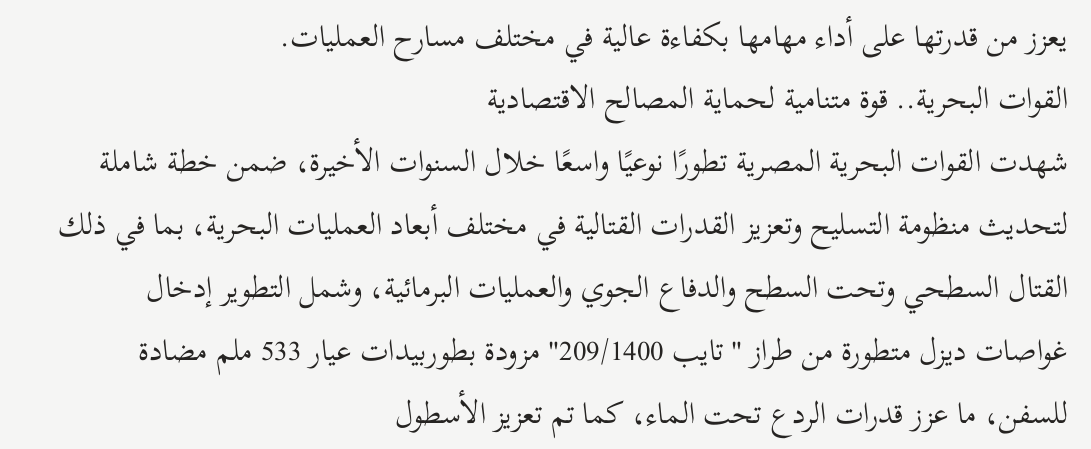يعزز من قدرتها على أداء مهامها بكفاءة عالية في مختلف مسارح العمليات.
القوات البحرية.. قوة متنامية لحماية المصالح الاقتصادية
شهدت القوات البحرية المصرية تطورًا نوعيًا واسعًا خلال السنوات الأخيرة، ضمن خطة شاملة لتحديث منظومة التسليح وتعزيز القدرات القتالية في مختلف أبعاد العمليات البحرية، بما في ذلك القتال السطحي وتحت السطح والدفاع الجوي والعمليات البرمائية، وشمل التطوير إدخال غواصات ديزل متطورة من طراز "تايب 209/1400" مزودة بطوربيدات عيار 533 ملم مضادة للسفن، ما عزز قدرات الردع تحت الماء، كما تم تعزيز الأسطول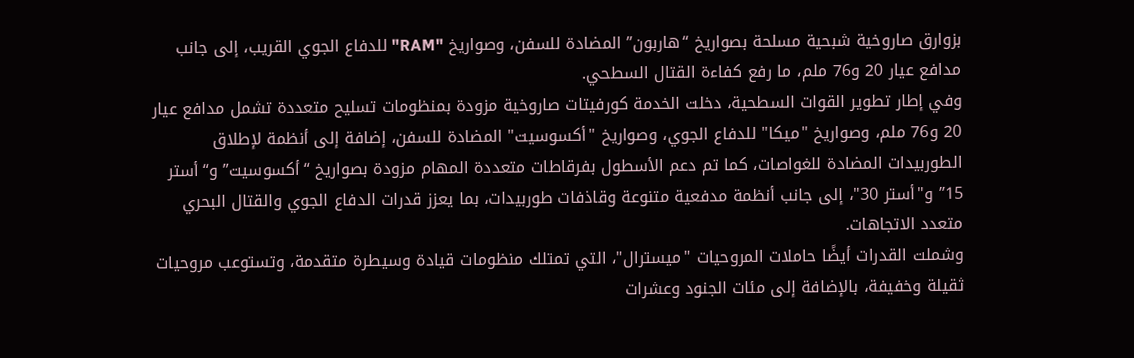بزوارق صاروخية شبحية مسلحة بصواريخ “هاربون” المضادة للسفن، وصواريخ "RAM" للدفاع الجوي القريب، إلى جانب مدافع عيار 20 و76 ملم، ما رفع كفاءة القتال السطحي.
وفي إطار تطوير القوات السطحية، دخلت الخدمة كورفيتات صاروخية مزودة بمنظومات تسليح متعددة تشمل مدافع عيار 20 و76 ملم، وصواريخ "ميكا" للدفاع الجوي، وصواريخ "أكسوسيت" المضادة للسفن، إضافة إلى أنظمة لإطلاق الطوربيدات المضادة للغواصات، كما تم دعم الأسطول بفرقاطات متعددة المهام مزودة بصواريخ “أكسوسيت” و“أستر 15” و"أستر 30"، إلى جانب أنظمة مدفعية متنوعة وقاذفات طوربيدات، بما يعزز قدرات الدفاع الجوي والقتال البحري متعدد الاتجاهات.
وشملت القدرات أيضًا حاملات المروحيات "ميسترال"، التي تمتلك منظومات قيادة وسيطرة متقدمة، وتستوعب مروحيات ثقيلة وخفيفة، بالإضافة إلى مئات الجنود وعشرات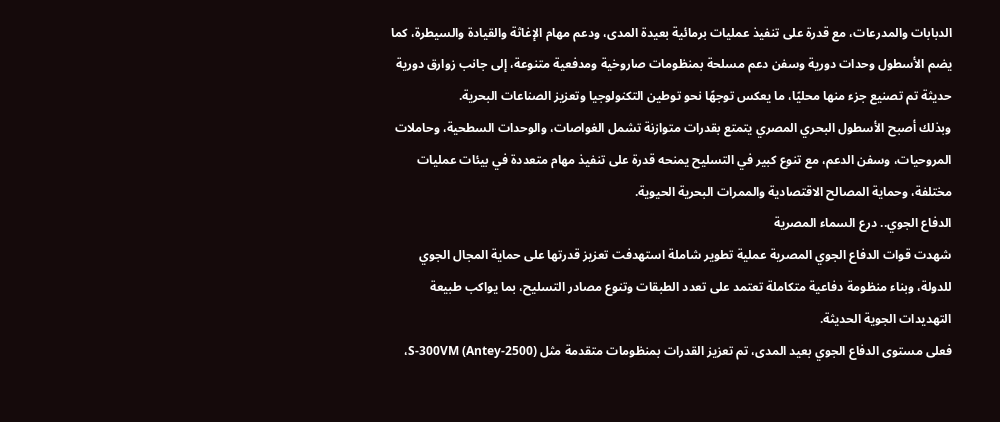الدبابات والمدرعات، مع قدرة على تنفيذ عمليات برمائية بعيدة المدى، ودعم مهام الإغاثة والقيادة والسيطرة، كما يضم الأسطول وحدات دورية وسفن دعم مسلحة بمنظومات صاروخية ومدفعية متنوعة، إلى جانب زوارق دورية حديثة تم تصنيع جزء منها محليًا، ما يعكس توجهًا نحو توطين التكنولوجيا وتعزيز الصناعات البحرية.
وبذلك أصبح الأسطول البحري المصري يتمتع بقدرات متوازنة تشمل الغواصات، والوحدات السطحية، وحاملات المروحيات، وسفن الدعم، مع تنوع كبير في التسليح يمنحه قدرة على تنفيذ مهام متعددة في بيئات عمليات مختلفة، وحماية المصالح الاقتصادية والممرات البحرية الحيوية.
الدفاع الجوي.. درع السماء المصرية
شهدت قوات الدفاع الجوي المصرية عملية تطوير شاملة استهدفت تعزيز قدرتها على حماية المجال الجوي للدولة، وبناء منظومة دفاعية متكاملة تعتمد على تعدد الطبقات وتنوع مصادر التسليح، بما يواكب طبيعة التهديدات الجوية الحديثة.
فعلى مستوى الدفاع الجوي بعيد المدى، تم تعزيز القدرات بمنظومات متقدمة مثل S-300VM (Antey-2500)،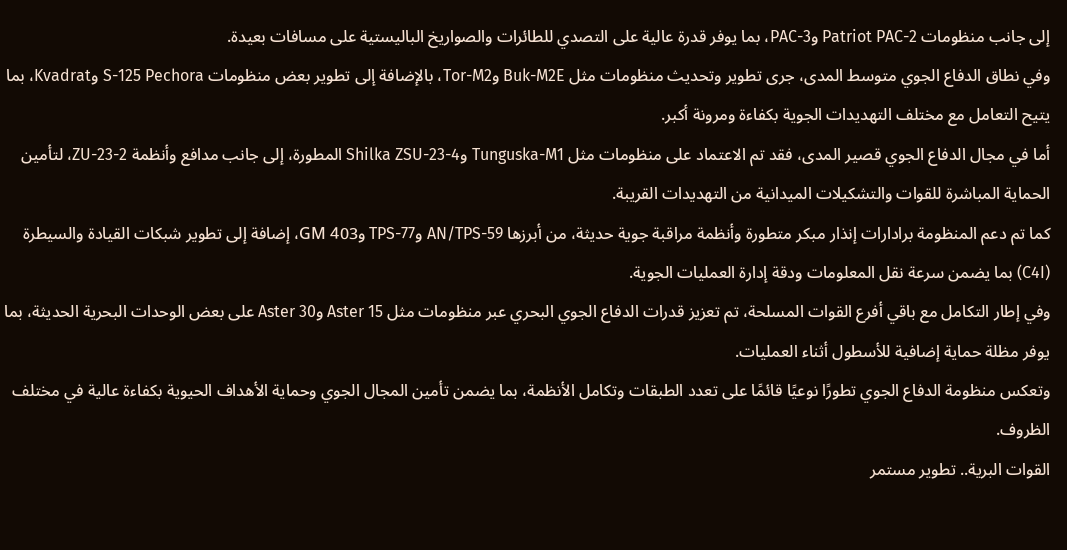إلى جانب منظومات Patriot PAC-2 وPAC-3، بما يوفر قدرة عالية على التصدي للطائرات والصواريخ الباليستية على مسافات بعيدة.
وفي نطاق الدفاع الجوي متوسط المدى، جرى تطوير وتحديث منظومات مثل Buk-M2E وTor-M2، بالإضافة إلى تطوير بعض منظومات S-125 Pechora وKvadrat، بما يتيح التعامل مع مختلف التهديدات الجوية بكفاءة ومرونة أكبر.
أما في مجال الدفاع الجوي قصير المدى، فقد تم الاعتماد على منظومات مثل Tunguska-M1 وShilka ZSU-23-4 المطورة، إلى جانب مدافع وأنظمة ZU-23-2، لتأمين الحماية المباشرة للقوات والتشكيلات الميدانية من التهديدات القريبة.
كما تم دعم المنظومة برادارات إنذار مبكر متطورة وأنظمة مراقبة جوية حديثة، من أبرزها AN/TPS-59 وTPS-77 وGM 403، إضافة إلى تطوير شبكات القيادة والسيطرة (C4I) بما يضمن سرعة نقل المعلومات ودقة إدارة العمليات الجوية.
وفي إطار التكامل مع باقي أفرع القوات المسلحة، تم تعزيز قدرات الدفاع الجوي البحري عبر منظومات مثل Aster 15 وAster 30 على بعض الوحدات البحرية الحديثة، بما يوفر مظلة حماية إضافية للأسطول أثناء العمليات.
وتعكس منظومة الدفاع الجوي تطورًا نوعيًا قائمًا على تعدد الطبقات وتكامل الأنظمة، بما يضمن تأمين المجال الجوي وحماية الأهداف الحيوية بكفاءة عالية في مختلف الظروف.
القوات البرية.. تطوير مستمر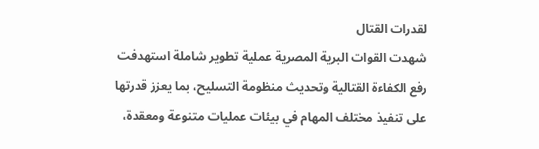لقدرات القتال
شهدت القوات البرية المصرية عملية تطوير شاملة استهدفت رفع الكفاءة القتالية وتحديث منظومة التسليح، بما يعزز قدرتها على تنفيذ مختلف المهام في بيئات عمليات متنوعة ومعقدة،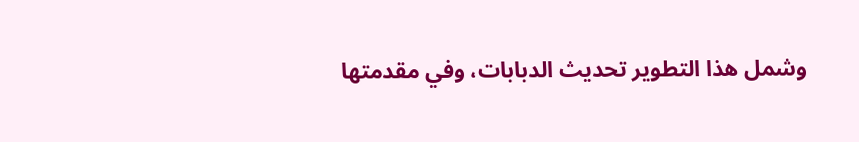وشمل هذا التطوير تحديث الدبابات، وفي مقدمتها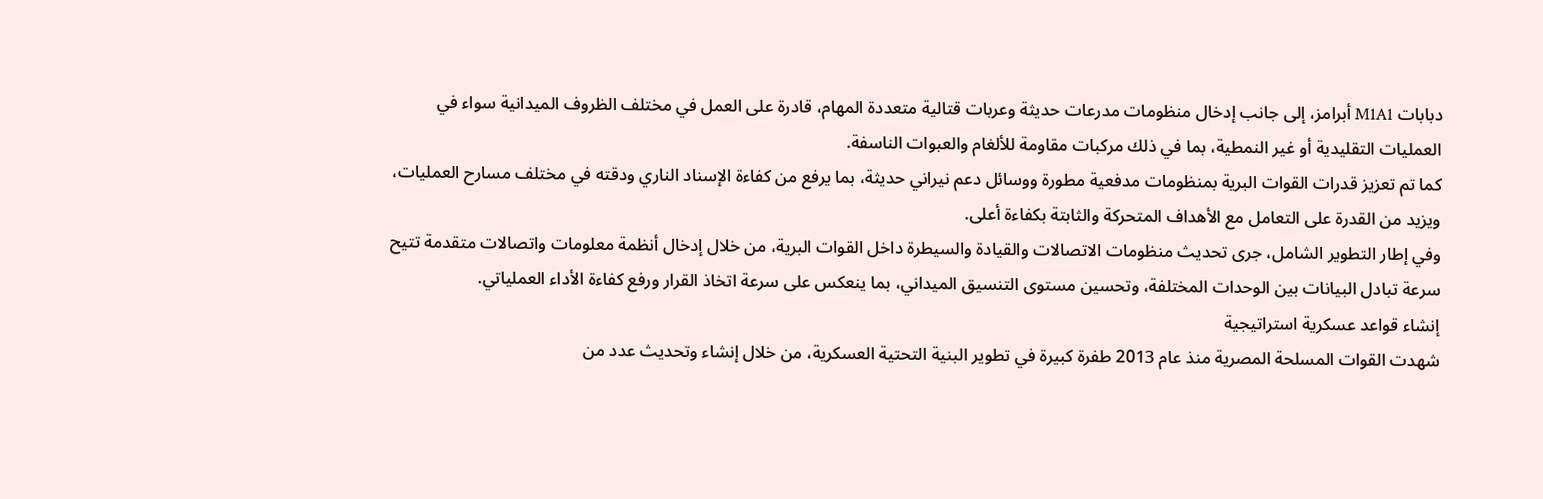دبابات M1A1 أبرامز، إلى جانب إدخال منظومات مدرعات حديثة وعربات قتالية متعددة المهام، قادرة على العمل في مختلف الظروف الميدانية سواء في العمليات التقليدية أو غير النمطية، بما في ذلك مركبات مقاومة للألغام والعبوات الناسفة.
كما تم تعزيز قدرات القوات البرية بمنظومات مدفعية مطورة ووسائل دعم نيراني حديثة، بما يرفع من كفاءة الإسناد الناري ودقته في مختلف مسارح العمليات، ويزيد من القدرة على التعامل مع الأهداف المتحركة والثابتة بكفاءة أعلى.
وفي إطار التطوير الشامل، جرى تحديث منظومات الاتصالات والقيادة والسيطرة داخل القوات البرية، من خلال إدخال أنظمة معلومات واتصالات متقدمة تتيح سرعة تبادل البيانات بين الوحدات المختلفة، وتحسين مستوى التنسيق الميداني، بما ينعكس على سرعة اتخاذ القرار ورفع كفاءة الأداء العملياتي.
إنشاء قواعد عسكرية استراتيجية
شهدت القوات المسلحة المصرية منذ عام 2013 طفرة كبيرة في تطوير البنية التحتية العسكرية، من خلال إنشاء وتحديث عدد من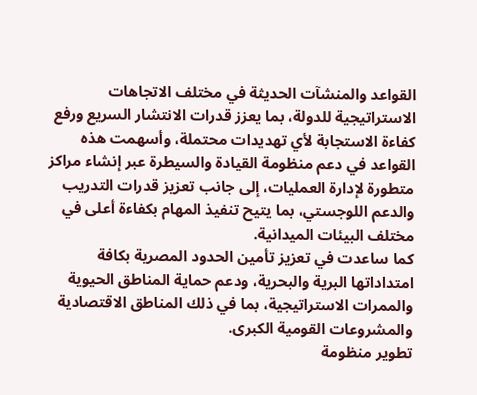القواعد والمنشآت الحديثة في مختلف الاتجاهات الاستراتيجية للدولة، بما يعزز قدرات الانتشار السريع ورفع كفاءة الاستجابة لأي تهديدات محتملة، وأسهمت هذه القواعد في دعم منظومة القيادة والسيطرة عبر إنشاء مراكز متطورة لإدارة العمليات، إلى جانب تعزيز قدرات التدريب والدعم اللوجستي، بما يتيح تنفيذ المهام بكفاءة أعلى في مختلف البيئات الميدانية.
كما ساعدت في تعزيز تأمين الحدود المصرية بكافة امتداداتها البرية والبحرية، ودعم حماية المناطق الحيوية والممرات الاستراتيجية، بما في ذلك المناطق الاقتصادية والمشروعات القومية الكبرى.
تطوير منظومة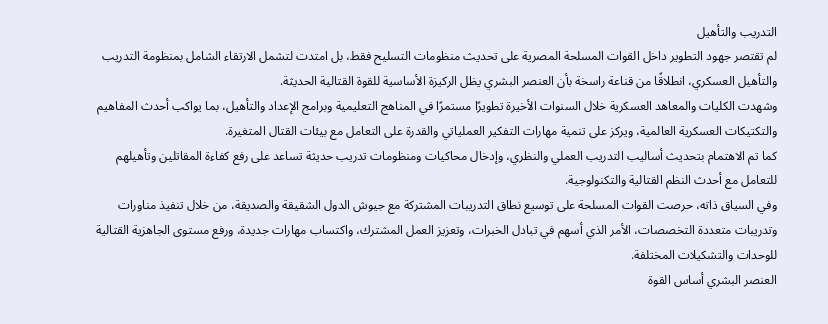التدريب والتأهيل
لم تقتصر جهود التطوير داخل القوات المسلحة المصرية على تحديث منظومات التسليح فقط، بل امتدت لتشمل الارتقاء الشامل بمنظومة التدريب والتأهيل العسكري، انطلاقًا من قناعة راسخة بأن العنصر البشري يظل الركيزة الأساسية للقوة القتالية الحديثة.
وشهدت الكليات والمعاهد العسكرية خلال السنوات الأخيرة تطويرًا مستمرًا في المناهج التعليمية وبرامج الإعداد والتأهيل، بما يواكب أحدث المفاهيم والتكتيكات العسكرية العالمية، ويركز على تنمية مهارات التفكير العملياتي والقدرة على التعامل مع بيئات القتال المتغيرة.
كما تم الاهتمام بتحديث أساليب التدريب العملي والنظري، وإدخال محاكيات ومنظومات تدريب حديثة تساعد على رفع كفاءة المقاتلين وتأهيلهم للتعامل مع أحدث النظم القتالية والتكنولوجية.
وفي السياق ذاته، حرصت القوات المسلحة على توسيع نطاق التدريبات المشتركة مع جيوش الدول الشقيقة والصديقة، من خلال تنفيذ مناورات وتدريبات متعددة التخصصات، الأمر الذي أسهم في تبادل الخبرات، وتعزيز العمل المشترك، واكتساب مهارات جديدة، ورفع مستوى الجاهزية القتالية للوحدات والتشكيلات المختلفة.
العنصر البشري أساس القوة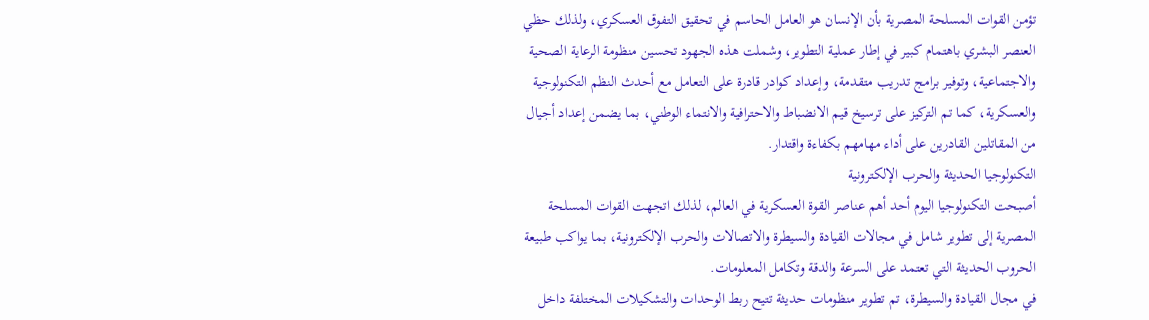تؤمن القوات المسلحة المصرية بأن الإنسان هو العامل الحاسم في تحقيق التفوق العسكري، ولذلك حظي العنصر البشري باهتمام كبير في إطار عملية التطوير، وشملت هذه الجهود تحسين منظومة الرعاية الصحية والاجتماعية، وتوفير برامج تدريب متقدمة، وإعداد كوادر قادرة على التعامل مع أحدث النظم التكنولوجية والعسكرية، كما تم التركيز على ترسيخ قيم الانضباط والاحترافية والانتماء الوطني، بما يضمن إعداد أجيال من المقاتلين القادرين على أداء مهامهم بكفاءة واقتدار.
التكنولوجيا الحديثة والحرب الإلكترونية
أصبحت التكنولوجيا اليوم أحد أهم عناصر القوة العسكرية في العالم، لذلك اتجهت القوات المسلحة المصرية إلى تطوير شامل في مجالات القيادة والسيطرة والاتصالات والحرب الإلكترونية، بما يواكب طبيعة الحروب الحديثة التي تعتمد على السرعة والدقة وتكامل المعلومات.
في مجال القيادة والسيطرة، تم تطوير منظومات حديثة تتيح ربط الوحدات والتشكيلات المختلفة داخل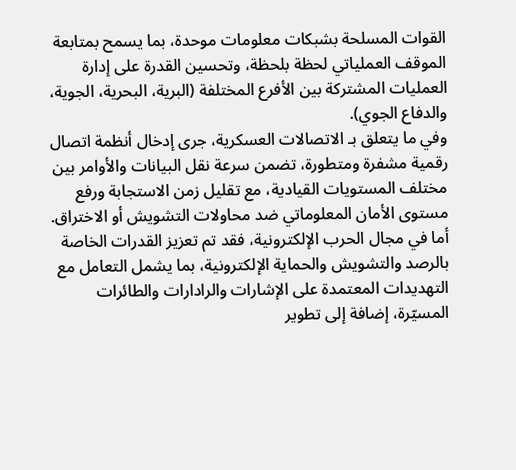القوات المسلحة بشبكات معلومات موحدة، بما يسمح بمتابعة الموقف العملياتي لحظة بلحظة، وتحسين القدرة على إدارة العمليات المشتركة بين الأفرع المختلفة (البرية، البحرية، الجوية، والدفاع الجوي).
وفي ما يتعلق بـ الاتصالات العسكرية، جرى إدخال أنظمة اتصال رقمية مشفرة ومتطورة، تضمن سرعة نقل البيانات والأوامر بين مختلف المستويات القيادية، مع تقليل زمن الاستجابة ورفع مستوى الأمان المعلوماتي ضد محاولات التشويش أو الاختراق.
أما في مجال الحرب الإلكترونية، فقد تم تعزيز القدرات الخاصة بالرصد والتشويش والحماية الإلكترونية، بما يشمل التعامل مع التهديدات المعتمدة على الإشارات والرادارات والطائرات المسيّرة، إضافة إلى تطوير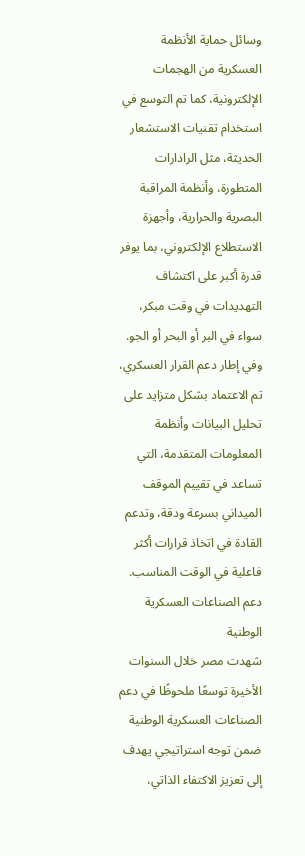وسائل حماية الأنظمة العسكرية من الهجمات الإلكترونية، كما تم التوسع في استخدام تقنيات الاستشعار الحديثة، مثل الرادارات المتطورة، وأنظمة المراقبة البصرية والحرارية، وأجهزة الاستطلاع الإلكتروني، بما يوفر قدرة أكبر على اكتشاف التهديدات في وقت مبكر، سواء في البر أو البحر أو الجو.
وفي إطار دعم القرار العسكري، تم الاعتماد بشكل متزايد على تحليل البيانات وأنظمة المعلومات المتقدمة، التي تساعد في تقييم الموقف الميداني بسرعة ودقة، وتدعم القادة في اتخاذ قرارات أكثر فاعلية في الوقت المناسب.
دعم الصناعات العسكرية الوطنية
شهدت مصر خلال السنوات الأخيرة توسعًا ملحوظًا في دعم الصناعات العسكرية الوطنية ضمن توجه استراتيجي يهدف إلى تعزيز الاكتفاء الذاتي،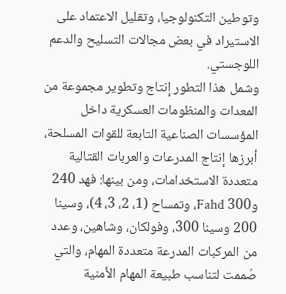وتوطين التكنولوجيا، وتقليل الاعتماد على الاستيراد في بعض مجالات التسليح والدعم اللوجستي.
وشمل هذا التطور إنتاج وتطوير مجموعة من المعدات والمنظومات العسكرية داخل المؤسسات الصناعية التابعة للقوات المسلحة، أبرزها إنتاج المدرعات والعربات القتالية متعددة الاستخدامات، ومن بينها: فهد 240 وFahd 300، وتمساح (1، 2، 3، 4)، وسينا 200 وسينا 300، وفولكان، وشاهين، وعدد من المركبات المدرعة متعددة المهام، والتي صُممت لتناسب طبيعة المهام الأمنية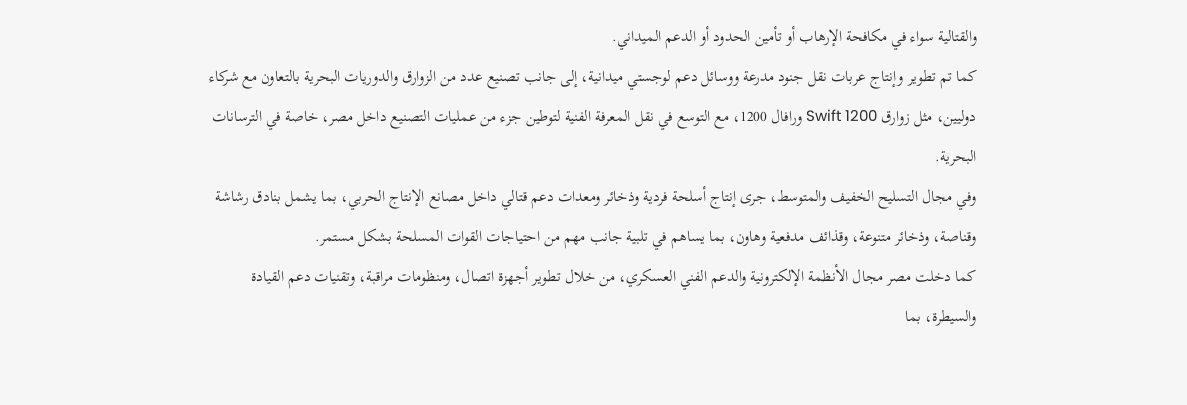والقتالية سواء في مكافحة الإرهاب أو تأمين الحدود أو الدعم الميداني.
كما تم تطوير وإنتاج عربات نقل جنود مدرعة ووسائل دعم لوجستي ميدانية، إلى جانب تصنيع عدد من الزوارق والدوريات البحرية بالتعاون مع شركاء دوليين، مثل زوارق Swift 1200 ورافال 1200، مع التوسع في نقل المعرفة الفنية لتوطين جزء من عمليات التصنيع داخل مصر، خاصة في الترسانات البحرية.
وفي مجال التسليح الخفيف والمتوسط، جرى إنتاج أسلحة فردية وذخائر ومعدات دعم قتالي داخل مصانع الإنتاج الحربي، بما يشمل بنادق رشاشة وقناصة، وذخائر متنوعة، وقذائف مدفعية وهاون، بما يساهم في تلبية جانب مهم من احتياجات القوات المسلحة بشكل مستمر.
كما دخلت مصر مجال الأنظمة الإلكترونية والدعم الفني العسكري، من خلال تطوير أجهزة اتصال، ومنظومات مراقبة، وتقنيات دعم القيادة والسيطرة، بما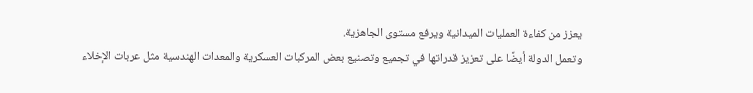يعزز من كفاءة العمليات الميدانية ويرفع مستوى الجاهزية.
وتعمل الدولة أيضًا على تعزيز قدراتها في تجميع وتصنيع بعض المركبات العسكرية والمعدات الهندسية مثل عربات الإخلاء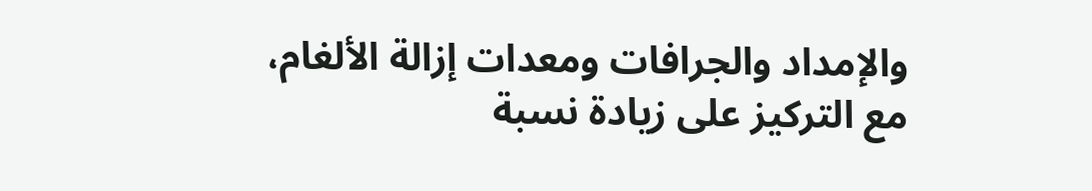والإمداد والجرافات ومعدات إزالة الألغام، مع التركيز على زيادة نسبة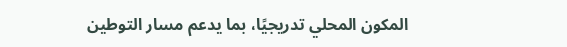المكون المحلي تدريجيًا، بما يدعم مسار التوطين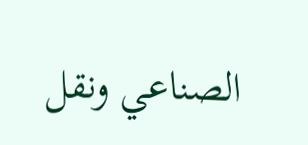الصناعي ونقل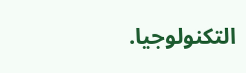التكنولوجيا.